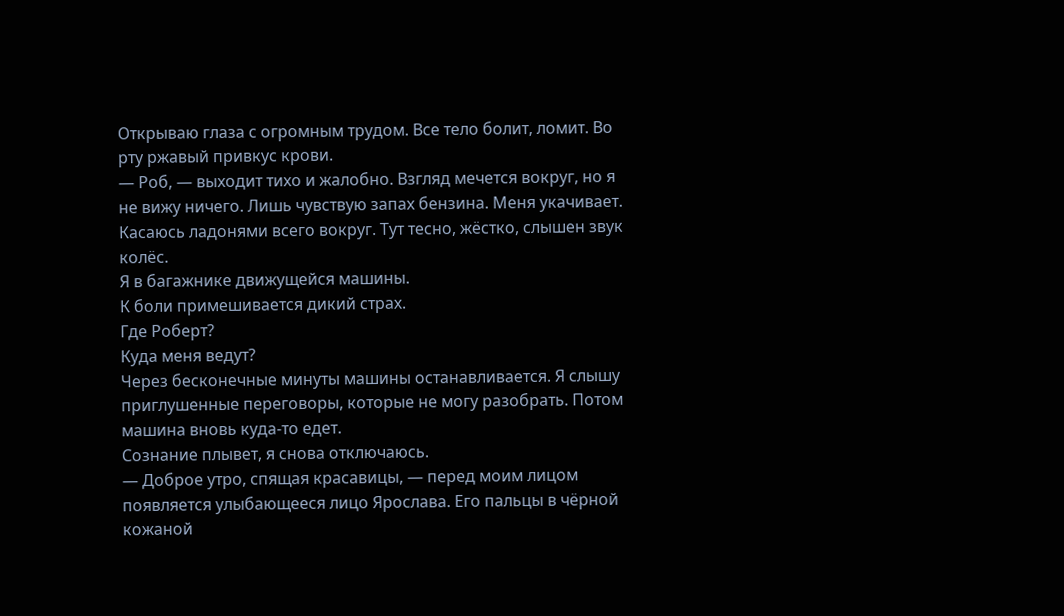Открываю глаза с огромным трудом. Все тело болит, ломит. Во рту ржавый привкус крови.
— Роб, — выходит тихо и жалобно. Взгляд мечется вокруг, но я не вижу ничего. Лишь чувствую запах бензина. Меня укачивает.
Касаюсь ладонями всего вокруг. Тут тесно, жёстко, слышен звук колёс.
Я в багажнике движущейся машины.
К боли примешивается дикий страх.
Где Роберт?
Куда меня ведут?
Через бесконечные минуты машины останавливается. Я слышу приглушенные переговоры, которые не могу разобрать. Потом машина вновь куда-то едет.
Сознание плывет, я снова отключаюсь.
— Доброе утро, спящая красавицы, — перед моим лицом появляется улыбающееся лицо Ярослава. Его пальцы в чёрной кожаной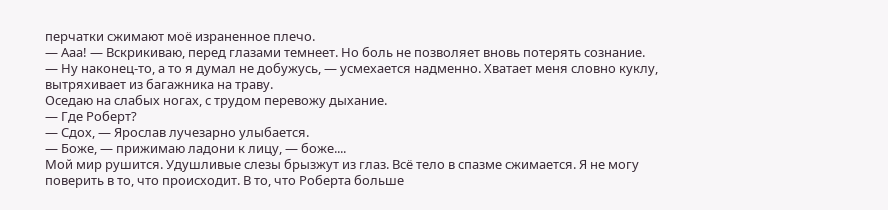перчатки сжимают моё израненное плечо.
— Ааа! — Вскрикиваю, перед глазами темнеет. Но боль не позволяет вновь потерять сознание.
— Ну наконец-то, а то я думал не добужусь, — усмехается надменно. Хватает меня словно куклу, вытряхивает из багажника на траву.
Оседаю на слабых ногах, с трудом перевожу дыхание.
— Где Роберт?
— Сдох, — Ярослав лучезарно улыбается.
— Боже, — прижимаю ладони к лицу, — боже....
Мой мир рушится. Удушливые слезы брызжут из глаз. Всё тело в спазме сжимается. Я не могу поверить в то, что происходит. В то, что Роберта больше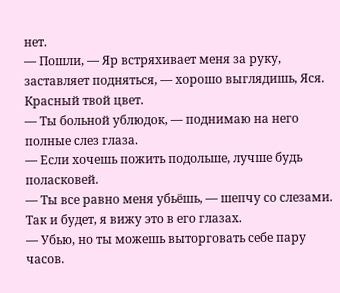нет.
— Пошли, — Яр встряхивает меня за руку, заставляет подняться, — хорошо выглядишь, Яся. Красный твой цвет.
— Ты больной ублюдок, — поднимаю на него полные слез глаза.
— Если хочешь пожить подольше, лучше будь поласковей.
— Ты все равно меня убьёшь, — шепчу со слезами. Так и будет, я вижу это в его глазах.
— Убью, но ты можешь выторговать себе пару часов.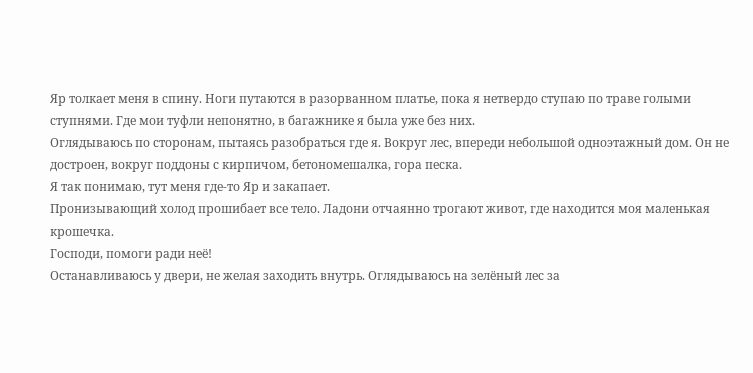Яр толкает меня в спину. Ноги путаются в разорванном платье, пока я нетвердо ступаю по траве голыми ступнями. Где мои туфли непонятно, в багажнике я была уже без них.
Оглядываюсь по сторонам, пытаясь разобраться где я. Вокруг лес, впереди небольшой одноэтажный дом. Он не достроен, вокруг поддоны с кирпичом, бетономешалка, гора песка.
Я так понимаю, тут меня где-то Яр и закапает.
Пронизывающий холод прошибает все тело. Ладони отчаянно трогают живот, где находится моя маленькая крошечка.
Господи, помоги ради неё!
Останавливаюсь у двери, не желая заходить внутрь. Оглядываюсь на зелёный лес за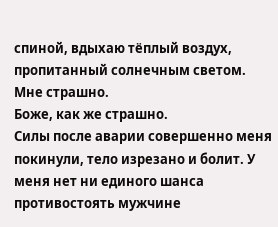спиной, вдыхаю тёплый воздух, пропитанный солнечным светом.
Мне страшно.
Боже, как же страшно.
Силы после аварии совершенно меня покинули, тело изрезано и болит. У меня нет ни единого шанса противостоять мужчине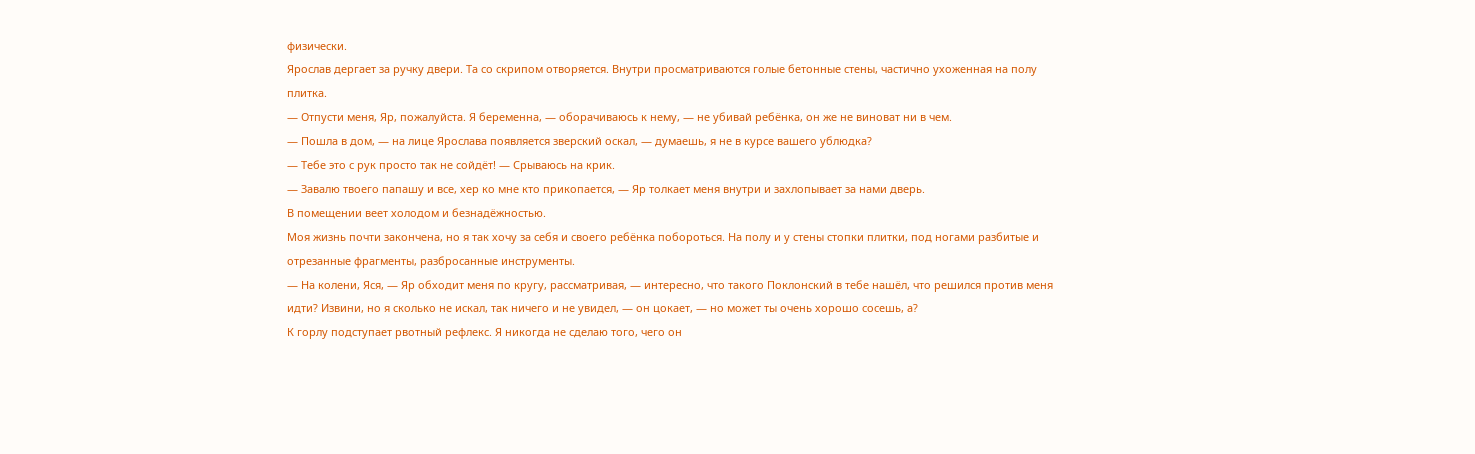физически.
Ярослав дергает за ручку двери. Та со скрипом отворяется. Внутри просматриваются голые бетонные стены, частично ухоженная на полу плитка.
— Отпусти меня, Яр, пожалуйста. Я беременна, — оборачиваюсь к нему, — не убивай ребёнка, он же не виноват ни в чем.
— Пошла в дом, — на лице Ярослава появляется зверский оскал, — думаешь, я не в курсе вашего ублюдка?
— Тебе это с рук просто так не сойдёт! — Срываюсь на крик.
— Завалю твоего папашу и все, хер ко мне кто прикопается, — Яр толкает меня внутри и захлопывает за нами дверь.
В помещении веет холодом и безнадёжностью.
Моя жизнь почти закончена, но я так хочу за себя и своего ребёнка побороться. На полу и у стены стопки плитки, под ногами разбитые и отрезанные фрагменты, разбросанные инструменты.
— На колени, Яся, — Яр обходит меня по кругу, рассматривая, — интересно, что такого Поклонский в тебе нашёл, что решился против меня идти? Извини, но я сколько не искал, так ничего и не увидел, — он цокает, — но может ты очень хорошо сосешь, а?
К горлу подступает рвотный рефлекс. Я никогда не сделаю того, чего он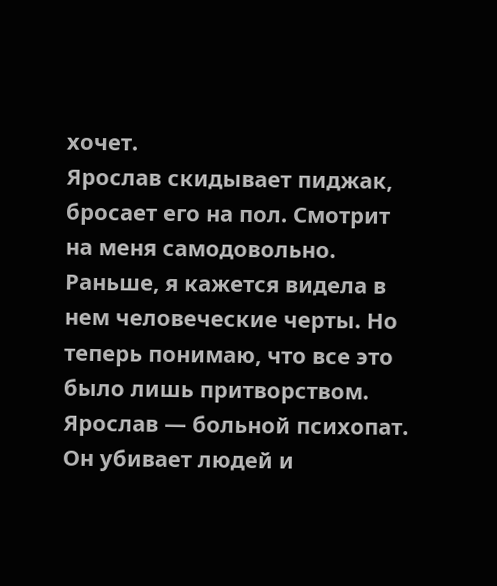хочет.
Ярослав скидывает пиджак, бросает его на пол. Смотрит на меня самодовольно.
Раньше, я кажется видела в нем человеческие черты. Но теперь понимаю, что все это было лишь притворством. Ярослав — больной психопат. Он убивает людей и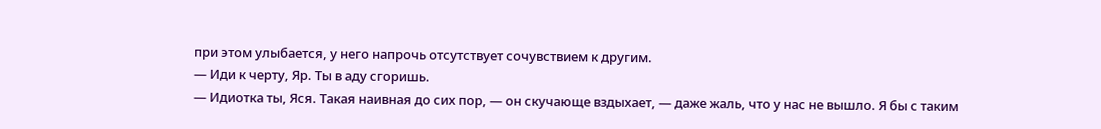при этом улыбается, у него напрочь отсутствует сочувствием к другим.
— Иди к черту, Яр. Ты в аду сгоришь.
— Идиотка ты, Яся. Такая наивная до сих пор, — он скучающе вздыхает, — даже жаль, что у нас не вышло. Я бы с таким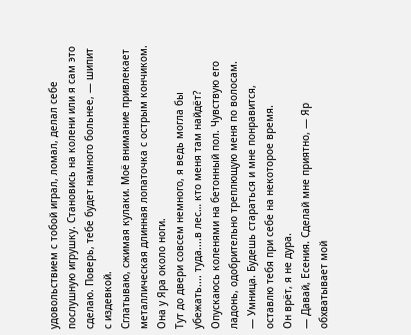удовольствием с тобой играл, ломал, делал себе послушную игрушку. Становись на колени или я сам это сделаю. Поверь, тебе будет намного больнее, — шипит с издевкой.
Сглатываю, сжимая кулаки. Моё внимание привлекает металлическая длинная лопаточка с острым кончиком. Она у Яра около ноги.
Тут до двери совсем немного, я ведь могла бы убежать.... туда....в лес… кто меня там найдёт?
Опускаюсь коленями на бетонный пол. Чувствую его ладонь, одобрительно треплющую меня по волосам.
— Умница. Будешь стараться и мне понравится, оставлю тебя при себе на некоторое время.
Он врёт, я не дура.
— Давай, Есения. Сделай мне приятно, — Яр обхватывает мой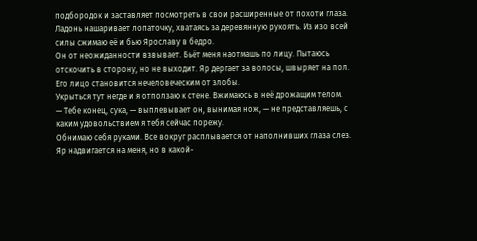подбородок и заставляет посмотреть в свои расширенные от похоти глаза.
Ладонь нашаривает лопаточку, хватаясь за деревянную рукоять. Из изо всей силы сжимаю её и бью Ярославу в бедро.
Он от неожиданности взвывает. Бьёт меня наотмашь по лицу. Пытаюсь отскочить в сторону, но не выходит. Яр дергает за волосы, швыряет на пол. Его лицо становится нечеловеческим от злобы.
Укрыться тут негде и я отползаю к стене. Вжимаюсь в неё дрожащим телом.
— Тебе конец, сука, — выплевывает он, вынимая нож, — не представляешь, с каким удовольствием я тебя сейчас порежу.
Обнимаю себя руками. Все вокруг расплывается от наполнивших глаза слез. Яр надвигается на меня, но в какой-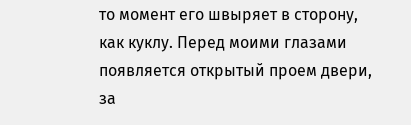то момент его швыряет в сторону, как куклу. Перед моими глазами появляется открытый проем двери, за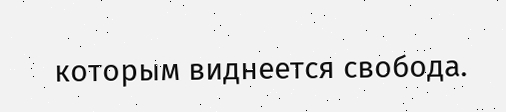которым виднеется свобода.